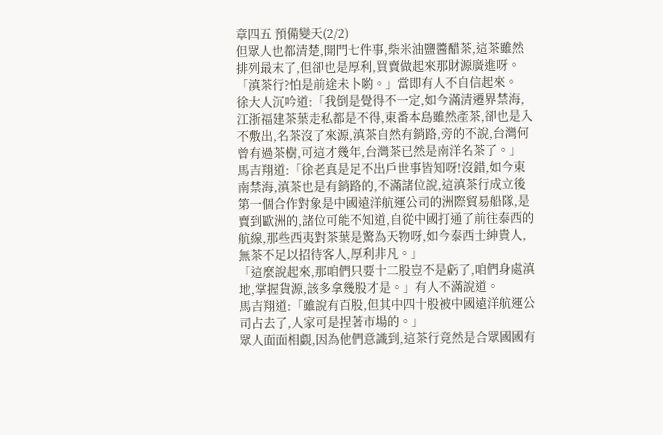章四五 預備變天(2/2)
但眾人也都清楚,開門七件事,柴米油鹽醬醋茶,這茶雖然排列最末了,但卻也是厚利,買賣做起來那財源廣進呀。
「滇茶行?怕是前途未卜喲。」當即有人不自信起來。
徐大人沉吟道:「我倒是覺得不一定,如今滿清遷界禁海,江浙福建茶葉走私都是不得,東番本島雖然產茶,卻也是入不敷出,名茶沒了來源,滇茶自然有銷路,旁的不說,台灣何曾有過茶樹,可這才幾年,台灣茶已然是南洋名茶了。」
馬吉翔道:「徐老真是足不出戶世事皆知呀!沒錯,如今東南禁海,滇茶也是有銷路的,不滿諸位說,這滇茶行成立後第一個合作對象是中國遠洋航運公司的洲際貿易船隊,是賣到歐洲的,諸位可能不知道,自從中國打通了前往泰西的航線,那些西夷對茶葉是驚為天物呀,如今泰西士紳貴人,無茶不足以招待客人,厚利非凡。」
「這麼說起來,那咱們只要十二股豈不是虧了,咱們身處滇地,掌握貨源,該多拿幾股才是。」有人不滿說道。
馬吉翔道:「雖說有百股,但其中四十股被中國遠洋航運公司占去了,人家可是捏著市場的。」
眾人面面相覷,因為他們意識到,這茶行竟然是合眾國國有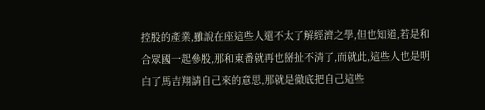控股的產業,雖說在座這些人還不太了解經濟之學,但也知道,若是和合眾國一起參股,那和東番就再也掰扯不清了,而就此,這些人也是明白了馬吉翔請自己來的意思,那就是徹底把自己這些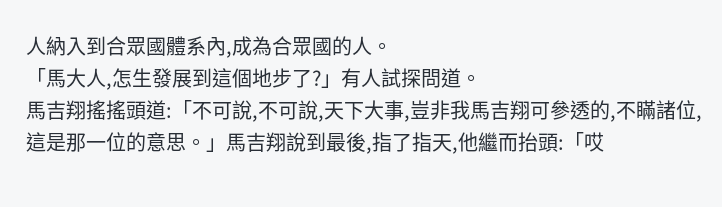人納入到合眾國體系內,成為合眾國的人。
「馬大人,怎生發展到這個地步了?」有人試探問道。
馬吉翔搖搖頭道:「不可說,不可說,天下大事,豈非我馬吉翔可參透的,不瞞諸位,這是那一位的意思。」馬吉翔說到最後,指了指天,他繼而抬頭:「哎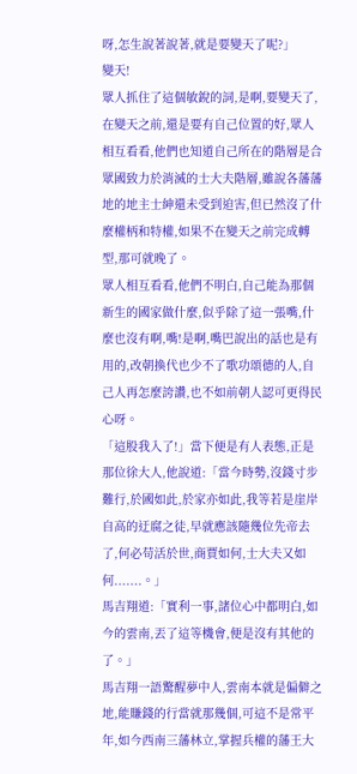呀,怎生說著說著,就是要變天了呢?」
變天!
眾人抓住了這個敏銳的詞,是啊,要變天了,在變天之前,還是要有自己位置的好,眾人相互看看,他們也知道自己所在的階層是合眾國致力於消滅的士大夫階層,雖說各藩藩地的地主士紳還未受到迫害,但已然沒了什麼權柄和特權,如果不在變天之前完成轉型,那可就晚了。
眾人相互看看,他們不明白,自己能為那個新生的國家做什麼,似乎除了這一張嘴,什麼也沒有啊,嘴!是啊,嘴巴說出的話也是有用的,改朝換代也少不了歌功頌德的人,自己人再怎麼誇讚,也不如前朝人認可更得民心呀。
「這股我入了!」當下便是有人表態,正是那位徐大人,他說道:「當今時勢,沒錢寸步難行,於國如此,於家亦如此,我等若是崖岸自高的迂腐之徒,早就應該隨幾位先帝去了,何必苟活於世,商賈如何,士大夫又如何.......。」
馬吉翔道:「實利一事,諸位心中都明白,如今的雲南,丟了這等機會,便是沒有其他的了。」
馬吉翔一語驚醒夢中人,雲南本就是偏僻之地,能賺錢的行當就那幾個,可這不是常平年,如今西南三藩林立,掌握兵權的藩王大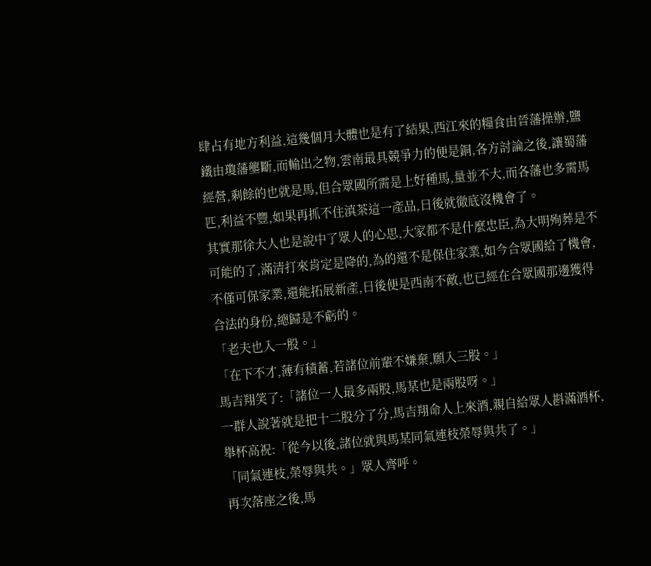肆占有地方利益,這幾個月大體也是有了結果,西江來的糧食由晉藩操辦,鹽鐵由瓊藩壟斷,而輸出之物,雲南最具競爭力的便是銅,各方討論之後,讓蜀藩經營,剩餘的也就是馬,但合眾國所需是上好種馬,量並不大,而各藩也多需馬匹,利益不豐,如果再抓不住滇茶這一產品,日後就徹底沒機會了。
其實那徐大人也是說中了眾人的心思,大家都不是什麼忠臣,為大明殉葬是不可能的了,滿清打來肯定是降的,為的還不是保住家業,如今合眾國給了機會,不僅可保家業,還能拓展新產,日後便是西南不敵,也已經在合眾國那邊獲得合法的身份,總歸是不虧的。
「老夫也入一股。」
「在下不才,薄有積蓄,若諸位前輩不嫌棄,願入三股。」
馬吉翔笑了:「諸位一人最多兩股,馬某也是兩股呀。」
一群人說著就是把十二股分了分,馬吉翔命人上來酒,親自給眾人斟滿酒杯,舉杯高祝:「從今以後,諸位就與馬某同氣連枝榮辱與共了。」
「同氣連枝,榮辱與共。」眾人齊呼。
再次落座之後,馬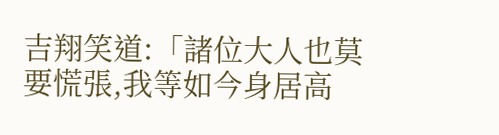吉翔笑道:「諸位大人也莫要慌張,我等如今身居高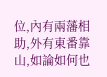位,內有兩藩相助,外有東番靠山,如論如何也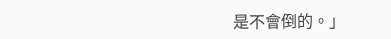是不會倒的。」